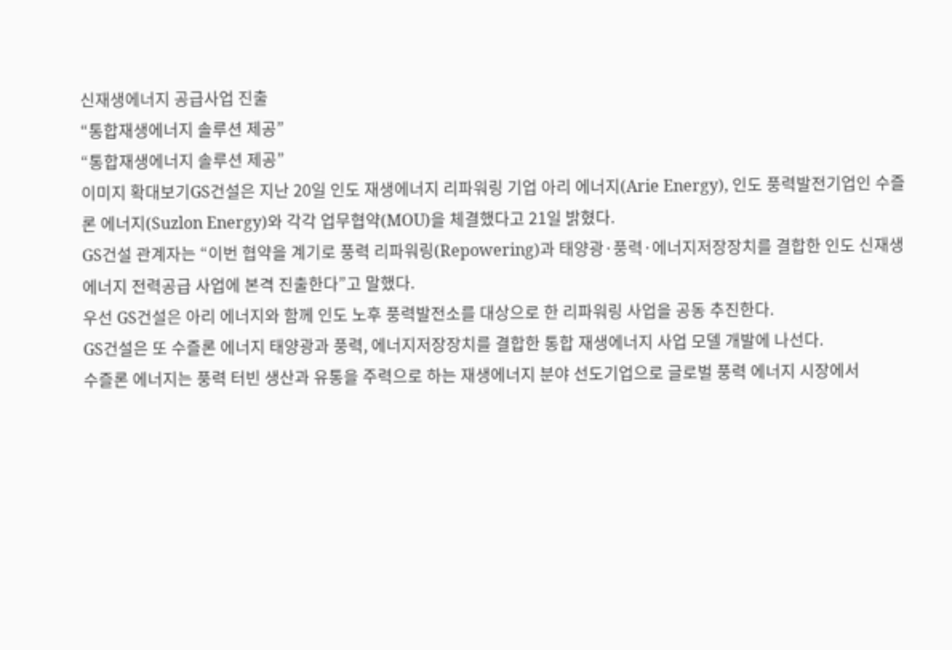신재생에너지 공급사업 진출
“통합재생에너지 솔루션 제공”
“통합재생에너지 솔루션 제공”
이미지 확대보기GS건설은 지난 20일 인도 재생에너지 리파워링 기업 아리 에너지(Arie Energy), 인도 풍력발전기업인 수즐론 에너지(Suzlon Energy)와 각각 업무협약(MOU)을 체결했다고 21일 밝혔다.
GS건설 관계자는 “이번 협약을 계기로 풍력 리파워링(Repowering)과 태양광·풍력·에너지저장장치를 결합한 인도 신재생에너지 전력공급 사업에 본격 진출한다”고 말했다.
우선 GS건설은 아리 에너지와 함께 인도 노후 풍력발전소를 대상으로 한 리파워링 사업을 공동 추진한다.
GS건설은 또 수즐론 에너지 태양광과 풍력, 에너지저장장치를 결합한 통합 재생에너지 사업 모델 개발에 나선다.
수즐론 에너지는 풍력 터빈 생산과 유통을 주력으로 하는 재생에너지 분야 선도기업으로 글로벌 풍력 에너지 시장에서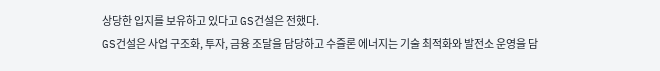상당한 입지를 보유하고 있다고 GS건설은 전했다.
GS건설은 사업 구조화, 투자, 금융 조달을 담당하고 수즐론 에너지는 기술 최적화와 발전소 운영을 담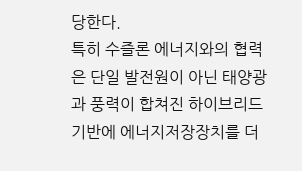당한다.
특히 수즐론 에너지와의 협력은 단일 발전원이 아닌 태양광과 풍력이 합쳐진 하이브리드 기반에 에너지저장장치를 더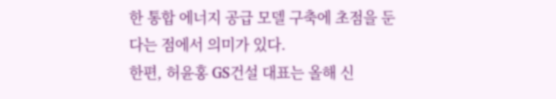한 통합 에너지 공급 모델 구축에 초점을 둔다는 점에서 의미가 있다.
한편, 허윤홍 GS건설 대표는 올해 신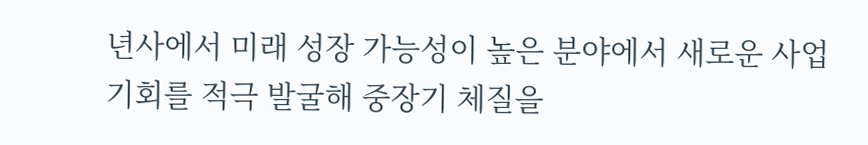년사에서 미래 성장 가능성이 높은 분야에서 새로운 사업 기회를 적극 발굴해 중장기 체질을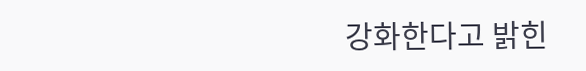강화한다고 밝힌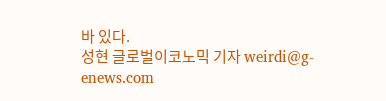바 있다.
성현 글로벌이코노믹 기자 weirdi@g-enews.com